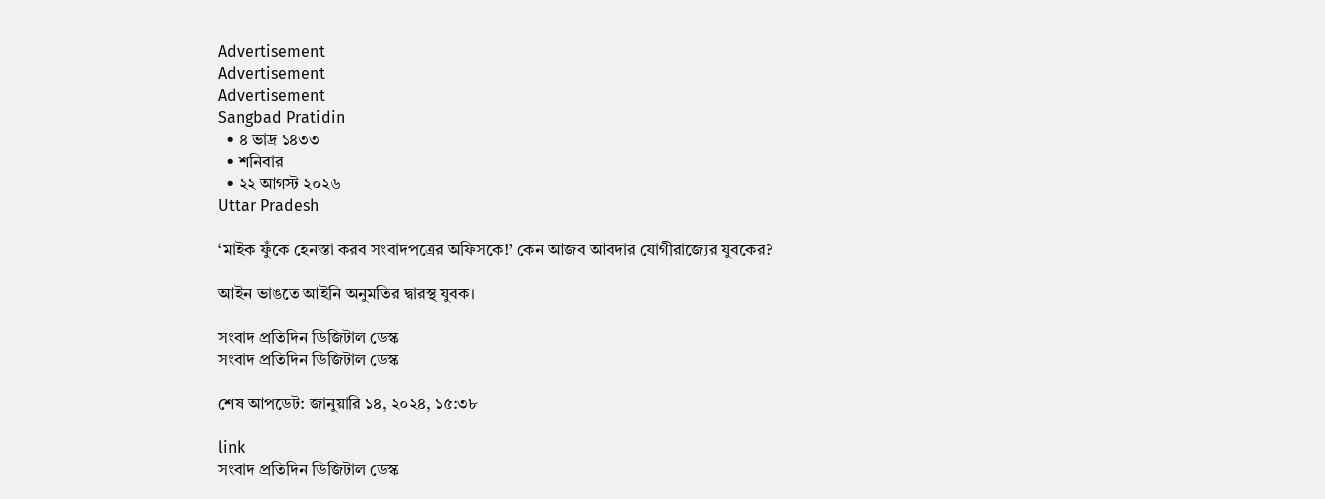Advertisement
Advertisement
Advertisement
Sangbad Pratidin
  • ৪ ভাদ্র ১৪৩৩
  • শনিবার
  • ২২ আগস্ট ২০২৬
Uttar Pradesh

‘মাইক ফুঁকে হেনস্তা করব সংবাদপত্রের অফিসকে!’ কেন আজব আবদার যোগীরাজ্যের যুবকের?

আইন ভাঙতে আইনি অনুমতির দ্বারস্থ যুবক।

সংবাদ প্রতিদিন ডিজিটাল ডেস্ক
সংবাদ প্রতিদিন ডিজিটাল ডেস্ক

শেষ আপডেট: জানুয়ারি ১৪, ২০২৪, ১৫:৩৮

link
সংবাদ প্রতিদিন ডিজিটাল ডেস্ক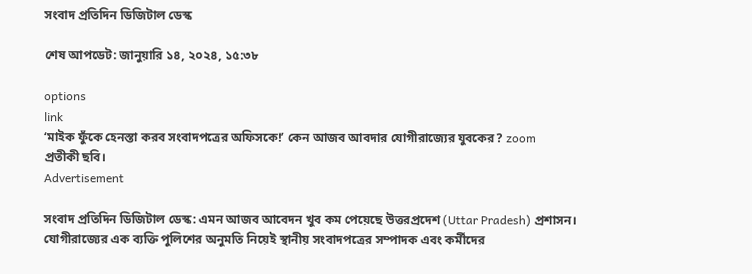সংবাদ প্রতিদিন ডিজিটাল ডেস্ক

শেষ আপডেট: জানুয়ারি ১৪, ২০২৪, ১৫:৩৮

options
link
‘মাইক ফুঁকে হেনস্তা করব সংবাদপত্রের অফিসকে!’ কেন আজব আবদার যোগীরাজ্যের যুবকের? zoom
প্রতীকী ছবি।
Advertisement

সংবাদ প্রতিদিন ডিজিটাল ডেস্ক: এমন আজব আবেদন খুব কম পেয়েছে উত্তরপ্রদেশ (Uttar Pradesh) প্রশাসন। যোগীরাজ্যের এক ব্যক্তি পুলিশের অনুমতি নিয়েই স্থানীয় সংবাদপত্রের সম্পাদক এবং কর্মীদের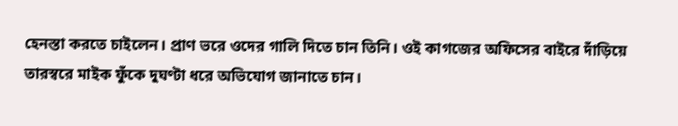হেনস্তা করতে চাইলেন। প্রাণ ভরে ওদের গালি দিতে চান তিনি। ওই কাগজের অফিসের বাইরে দাঁড়িয়ে তারস্বরে মাইক ফুঁকে দুঘণ্টা ধরে অভিযোগ জানাতে চান।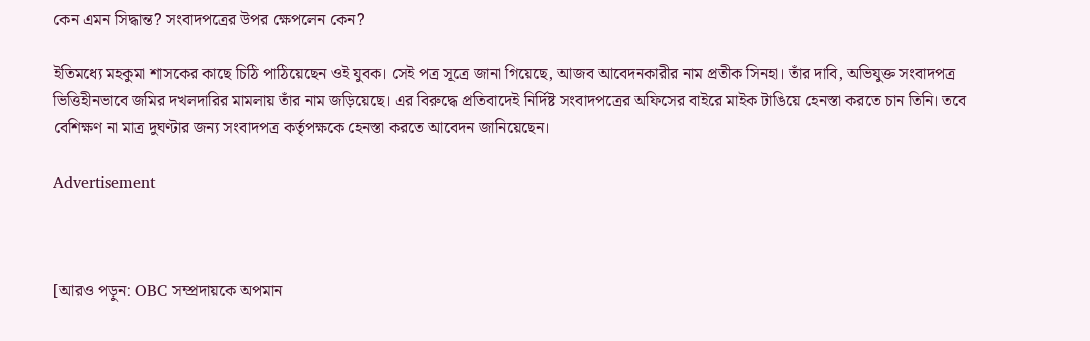কেন এমন সিদ্ধান্ত? সংবাদপত্রের উপর ক্ষেপলেন কেন?

ইতিমধ্যে মহকুমা শাসকের কাছে চিঠি পাঠিয়েছেন ওই যুবক। সেই পত্র সূত্রে জানা গিয়েছে, আজব আবেদনকারীর নাম প্রতীক সিনহা। তাঁর দাবি, অভিযুক্ত সংবাদপত্র ভিত্তিহীনভাবে জমির দখলদারির মামলায় তাঁর নাম জড়িয়েছে। এর বিরুদ্ধে প্রতিবাদেই নির্দিষ্ট সংবাদপত্রের অফিসের বাইরে মাইক টাঙিয়ে হেনস্তা করতে চান তিনি। তবে বেশিক্ষণ না মাত্র দুঘণ্টার জন্য সংবাদপত্র কর্তৃপক্ষকে হেনস্তা করতে আবেদন জানিয়েছেন।

Advertisement



[আরও পড়ুন: OBC সম্প্রদায়কে অপমান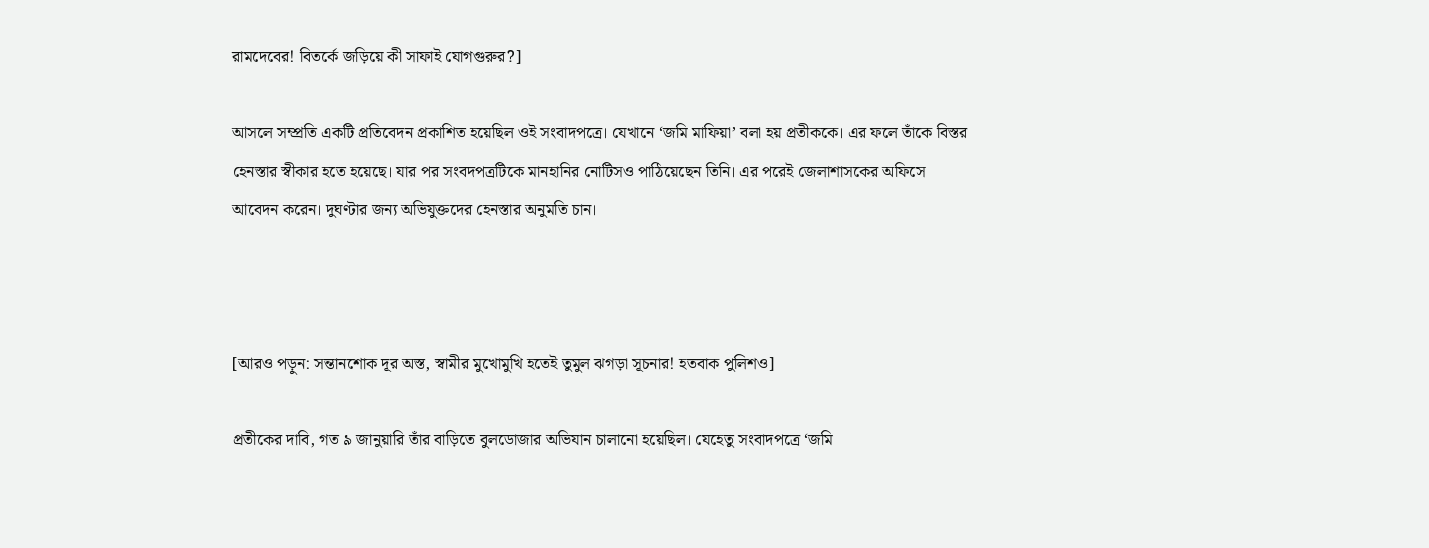রামদেবের! বিতর্কে জড়িয়ে কী সাফাই যোগগুরুর?]

আসলে সম্প্রতি একটি প্রতিবেদন প্রকাশিত হয়েছিল ওই সংবাদপত্রে। যেখানে ‘জমি মাফিয়া’ বলা হয় প্রতীককে। এর ফলে তাঁকে বিস্তর হেনস্তার স্বীকার হতে হয়েছে। যার পর সংবদপত্রটিকে মানহানির নোটিসও পাঠিয়েছেন তিনি। এর পরেই জেলাশাসকের অফিসে আবেদন করেন। দুঘণ্টার জন্য অভিযুক্তদের হেনস্তার অনুমতি চান।



[আরও পড়ুন: সন্তানশোক দূর অস্ত, স্বামীর মুখোমুখি হতেই তুমুল ঝগড়া সূচনার! হতবাক পুলিশও]

প্রতীকের দাবি, গত ৯ জানুয়ারি তাঁর বাড়িতে বুলডোজার অভিযান চালানো হয়েছিল। যেহেতু সংবাদপত্রে ‘জমি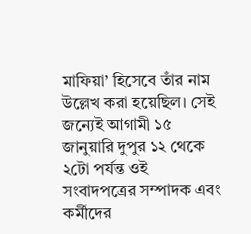মাফিয়া’ হিসেবে তাঁর নাম উল্লেখ করা হয়েছিল। সেই জন্যেই আগামী ১৫ জানুয়ারি দুপুর ১২ থেকে ২টো পর্যন্ত ওই সংবাদপত্রের সম্পাদক এবং কর্মীদের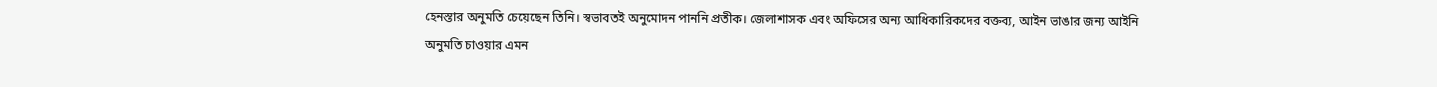হেনস্তার অনুমতি চেয়েছেন তিনি। স্বভাবতই অনুমোদন পাননি প্রতীক। জেলাশাসক এবং অফিসের অন্য আধিকারিকদের বক্তব্য, আইন ভাঙার জন্য আইনি অনুমতি চাওয়ার এমন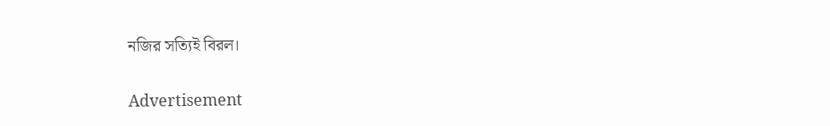নজির সত্যিই বিরল।

Advertisement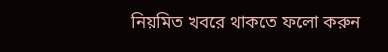নিয়মিত খবরে থাকতে ফলো করুন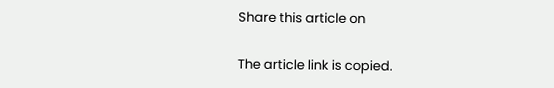Share this article on

The article link is copied.